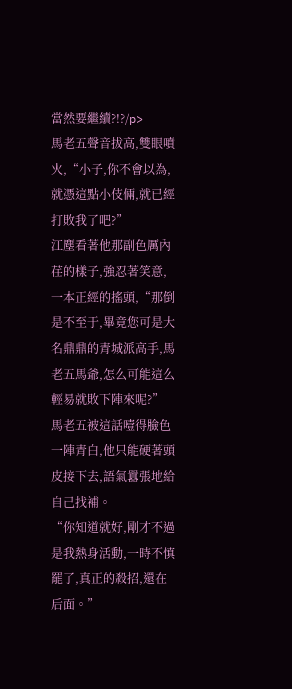當然要繼續?!?/p>
馬老五聲音拔高,雙眼噴火,“小子,你不會以為,就憑這點小伎倆,就已經打敗我了吧?”
江塵看著他那副色厲內荏的樣子,強忍著笑意,一本正經的搖頭,“那倒是不至于,畢竟您可是大名鼎鼎的青城派高手,馬老五馬爺,怎么可能這么輕易就敗下陣來呢?”
馬老五被這話噎得臉色一陣青白,他只能硬著頭皮接下去,語氣囂張地給自己找補。
“你知道就好,剛才不過是我熱身活動,一時不慎罷了,真正的殺招,還在后面。”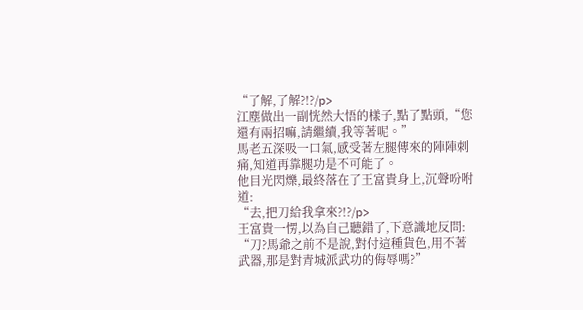“了解,了解?!?/p>
江塵做出一副恍然大悟的樣子,點了點頭,“您還有兩招嘛,請繼續,我等著呢。”
馬老五深吸一口氣,感受著左腿傳來的陣陣刺痛,知道再靠腿功是不可能了。
他目光閃爍,最終落在了王富貴身上,沉聲吩咐道:
“去,把刀給我拿來?!?/p>
王富貴一愣,以為自己聽錯了,下意識地反問:
“刀?馬爺之前不是說,對付這種貨色,用不著武器,那是對青城派武功的侮辱嗎?”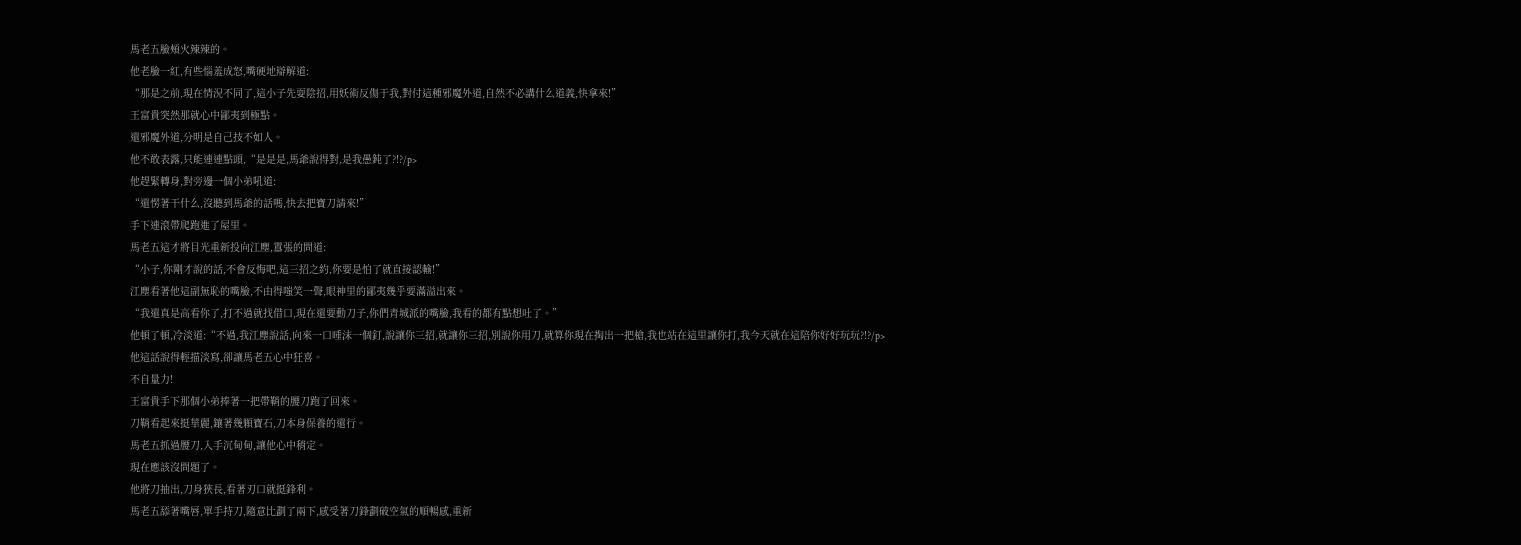馬老五臉頰火辣辣的。
他老臉一紅,有些惱羞成怒,嘴硬地辯解道:
“那是之前,現在情況不同了,這小子先耍陰招,用妖術反傷于我,對付這種邪魔外道,自然不必講什么道義,快拿來!”
王富貴突然那就心中鄙夷到極點。
還邪魔外道,分明是自己技不如人。
他不敢表露,只能連連點頭,“是是是,馬爺說得對,是我愚鈍了?!?/p>
他趕緊轉身,對旁邊一個小弟吼道:
“還愣著干什么,沒聽到馬爺的話嗎,快去把寶刀請來!”
手下連滾帶爬跑進了屋里。
馬老五這才將目光重新投向江塵,囂張的問道:
“小子,你剛才說的話,不會反悔吧,這三招之約,你要是怕了就直接認輸!”
江塵看著他這副無恥的嘴臉,不由得嗤笑一聲,眼神里的鄙夷幾乎要滿溢出來。
“我還真是高看你了,打不過就找借口,現在還要動刀子,你們青城派的嘴臉,我看的都有點想吐了。”
他頓了頓,冷淡道:“不過,我江塵說話,向來一口唾沫一個釘,說讓你三招,就讓你三招,別說你用刀,就算你現在掏出一把槍,我也站在這里讓你打,我今天就在這陪你好好玩玩?!?/p>
他這話說得輕描淡寫,卻讓馬老五心中狂喜。
不自量力!
王富貴手下那個小弟捧著一把帶鞘的腰刀跑了回來。
刀鞘看起來挺華麗,鑲著幾顆寶石,刀本身保養的還行。
馬老五抓過腰刀,入手沉甸甸,讓他心中稍定。
現在應該沒問題了。
他將刀抽出,刀身狹長,看著刃口就挺鋒利。
馬老五舔著嘴唇,單手持刀,隨意比劃了兩下,感受著刀鋒劃破空氣的順暢感,重新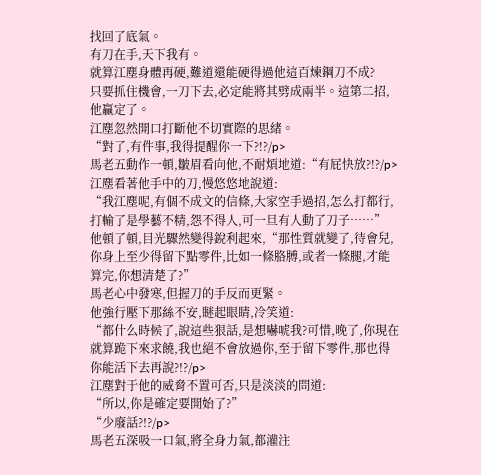找回了底氣。
有刀在手,天下我有。
就算江塵身體再硬,難道還能硬得過他這百煉鋼刀不成?
只要抓住機會,一刀下去,必定能將其劈成兩半。這第二招,他贏定了。
江塵忽然開口打斷他不切實際的思緒。
“對了,有件事,我得提醒你一下?!?/p>
馬老五動作一頓,皺眉看向他,不耐煩地道:“有屁快放?!?/p>
江塵看著他手中的刀,慢悠悠地說道:
“我江塵呢,有個不成文的信條,大家空手過招,怎么打都行,打輸了是學藝不精,怨不得人,可一旦有人動了刀子……”
他頓了頓,目光驟然變得銳利起來,“那性質就變了,待會兒,你身上至少得留下點零件,比如一條胳膊,或者一條腿,才能算完,你想清楚了?”
馬老心中發寒,但握刀的手反而更緊。
他強行壓下那絲不安,瞇起眼睛,冷笑道:
“都什么時候了,說這些狠話,是想嚇唬我?可惜,晚了,你現在就算跪下來求饒,我也絕不會放過你,至于留下零件,那也得你能活下去再說?!?/p>
江塵對于他的威脅不置可否,只是淡淡的問道:
“所以,你是確定要開始了?”
“少廢話?!?/p>
馬老五深吸一口氣,將全身力氣,都灌注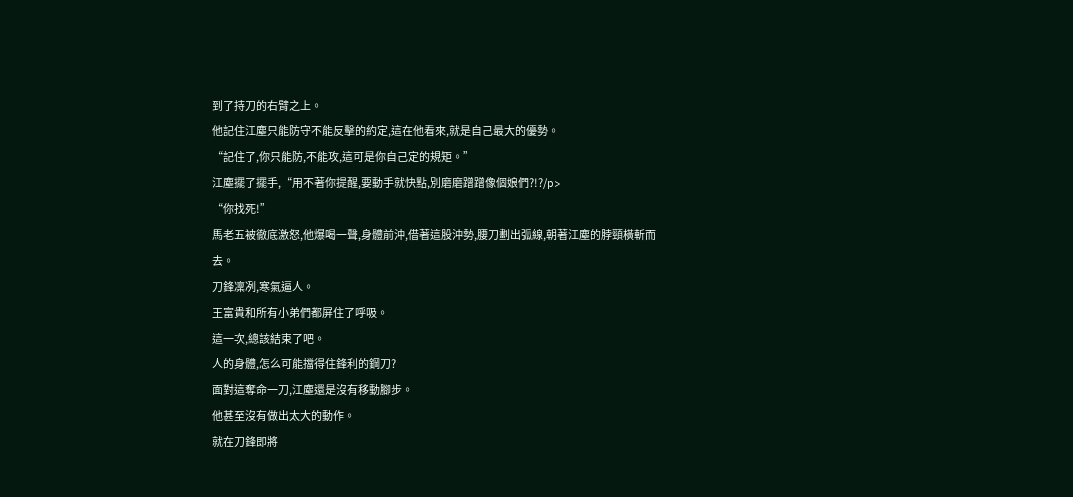到了持刀的右臂之上。
他記住江塵只能防守不能反擊的約定,這在他看來,就是自己最大的優勢。
“記住了,你只能防,不能攻,這可是你自己定的規矩。”
江塵擺了擺手,“用不著你提醒,要動手就快點,別磨磨蹭蹭像個娘們?!?/p>
“你找死!”
馬老五被徹底激怒,他爆喝一聲,身體前沖,借著這股沖勢,腰刀劃出弧線,朝著江塵的脖頸橫斬而去。
刀鋒凜冽,寒氣逼人。
王富貴和所有小弟們都屏住了呼吸。
這一次,總該結束了吧。
人的身體,怎么可能擋得住鋒利的鋼刀?
面對這奪命一刀,江塵還是沒有移動腳步。
他甚至沒有做出太大的動作。
就在刀鋒即將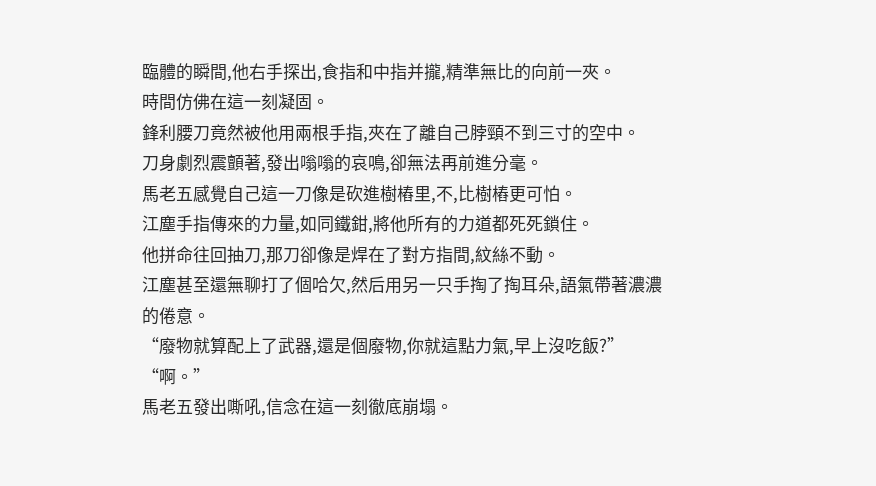臨體的瞬間,他右手探出,食指和中指并攏,精準無比的向前一夾。
時間仿佛在這一刻凝固。
鋒利腰刀竟然被他用兩根手指,夾在了離自己脖頸不到三寸的空中。
刀身劇烈震顫著,發出嗡嗡的哀鳴,卻無法再前進分毫。
馬老五感覺自己這一刀像是砍進樹樁里,不,比樹樁更可怕。
江塵手指傳來的力量,如同鐵鉗,將他所有的力道都死死鎖住。
他拼命往回抽刀,那刀卻像是焊在了對方指間,紋絲不動。
江塵甚至還無聊打了個哈欠,然后用另一只手掏了掏耳朵,語氣帶著濃濃的倦意。
“廢物就算配上了武器,還是個廢物,你就這點力氣,早上沒吃飯?”
“啊。”
馬老五發出嘶吼,信念在這一刻徹底崩塌。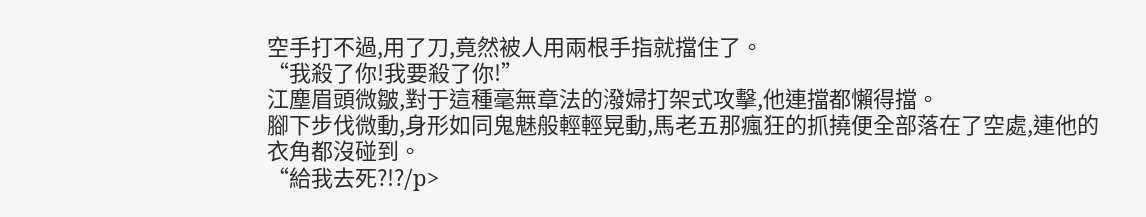空手打不過,用了刀,竟然被人用兩根手指就擋住了。
“我殺了你!我要殺了你!”
江塵眉頭微皺,對于這種毫無章法的潑婦打架式攻擊,他連擋都懶得擋。
腳下步伐微動,身形如同鬼魅般輕輕晃動,馬老五那瘋狂的抓撓便全部落在了空處,連他的衣角都沒碰到。
“給我去死?!?/p>